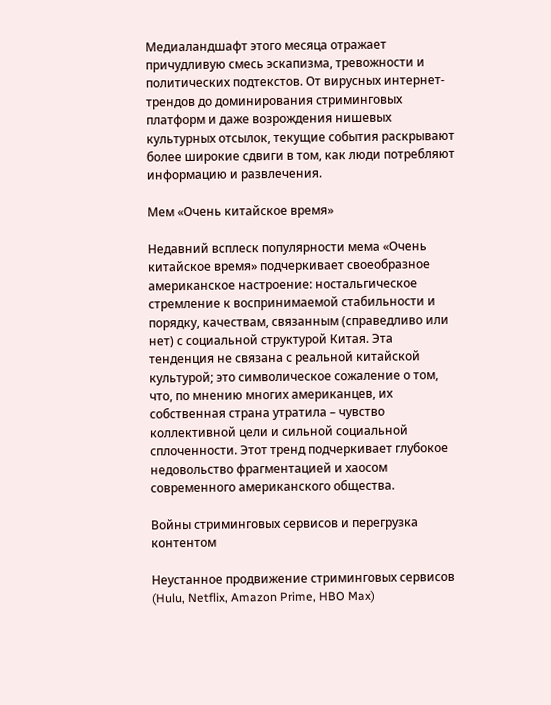Медиаландшафт этого месяца отражает причудливую смесь эскапизма, тревожности и политических подтекстов. От вирусных интернет-трендов до доминирования стриминговых платформ и даже возрождения нишевых культурных отсылок, текущие события раскрывают более широкие сдвиги в том, как люди потребляют информацию и развлечения.

Мем «Очень китайское время»

Недавний всплеск популярности мема «Очень китайское время» подчеркивает своеобразное американское настроение: ностальгическое стремление к воспринимаемой стабильности и порядку, качествам, связанным (справедливо или нет) с социальной структурой Китая. Эта тенденция не связана с реальной китайской культурой; это символическое сожаление о том, что, по мнению многих американцев, их собственная страна утратила – чувство коллективной цели и сильной социальной сплоченности. Этот тренд подчеркивает глубокое недовольство фрагментацией и хаосом современного американского общества.

Войны стриминговых сервисов и перегрузка контентом

Неустанное продвижение стриминговых сервисов (Hulu, Netflix, Amazon Prime, HBO Max)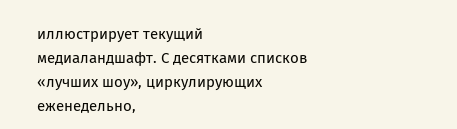иллюстрирует текущий медиаландшафт. С десятками списков «лучших шоу», циркулирующих еженедельно,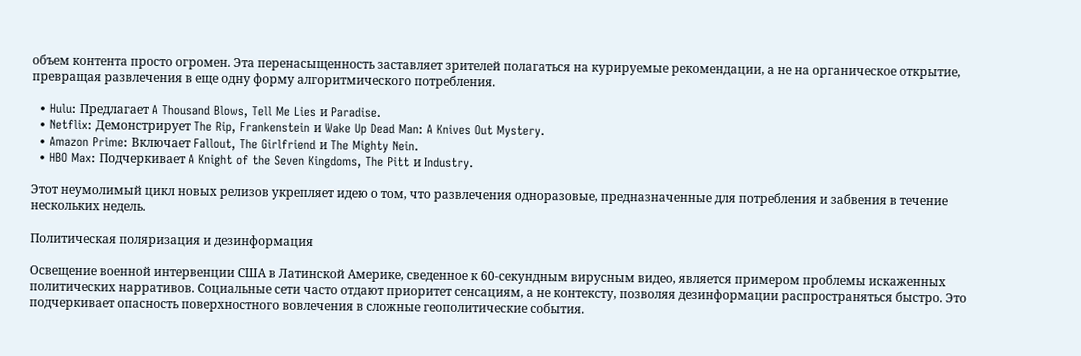объем контента просто огромен. Эта перенасыщенность заставляет зрителей полагаться на курируемые рекомендации, а не на органическое открытие, превращая развлечения в еще одну форму алгоритмического потребления.

  • Hulu: Предлагает A Thousand Blows, Tell Me Lies и Paradise.
  • Netflix: Демонстрирует The Rip, Frankenstein и Wake Up Dead Man: A Knives Out Mystery.
  • Amazon Prime: Включает Fallout, The Girlfriend и The Mighty Nein.
  • HBO Max: Подчеркивает A Knight of the Seven Kingdoms, The Pitt и Industry.

Этот неумолимый цикл новых релизов укрепляет идею о том, что развлечения одноразовые, предназначенные для потребления и забвения в течение нескольких недель.

Политическая поляризация и дезинформация

Освещение военной интервенции США в Латинской Америке, сведенное к 60-секундным вирусным видео, является примером проблемы искаженных политических нарративов. Социальные сети часто отдают приоритет сенсациям, а не контексту, позволяя дезинформации распространяться быстро. Это подчеркивает опасность поверхностного вовлечения в сложные геополитические события.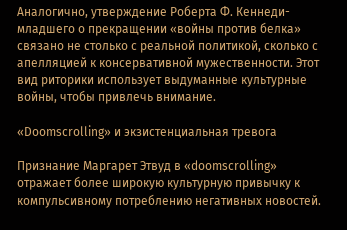Аналогично, утверждение Роберта Ф. Кеннеди-младшего о прекращении «войны против белка» связано не столько с реальной политикой, сколько с апелляцией к консервативной мужественности. Этот вид риторики использует выдуманные культурные войны, чтобы привлечь внимание.

«Doomscrolling» и экзистенциальная тревога

Признание Маргарет Этвуд в «doomscrolling» отражает более широкую культурную привычку к компульсивному потреблению негативных новостей.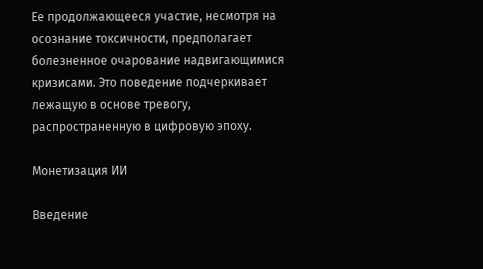Ее продолжающееся участие, несмотря на осознание токсичности, предполагает болезненное очарование надвигающимися кризисами. Это поведение подчеркивает лежащую в основе тревогу, распространенную в цифровую эпоху.

Монетизация ИИ

Введение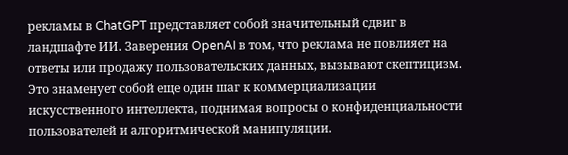рекламы в ChatGPT представляет собой значительный сдвиг в ландшафте ИИ. Заверения OpenAI в том, что реклама не повлияет на ответы или продажу пользовательских данных, вызывают скептицизм. Это знаменует собой еще один шаг к коммерциализации искусственного интеллекта, поднимая вопросы о конфиденциальности пользователей и алгоритмической манипуляции.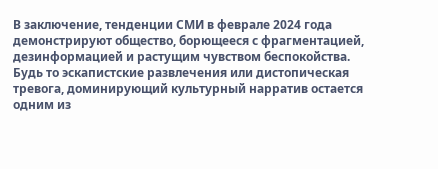В заключение, тенденции СМИ в феврале 2024 года демонстрируют общество, борющееся с фрагментацией, дезинформацией и растущим чувством беспокойства. Будь то эскапистские развлечения или дистопическая тревога, доминирующий культурный нарратив остается одним из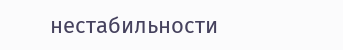нестабильности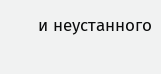и неустанного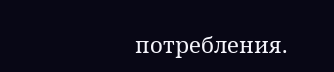потребления.